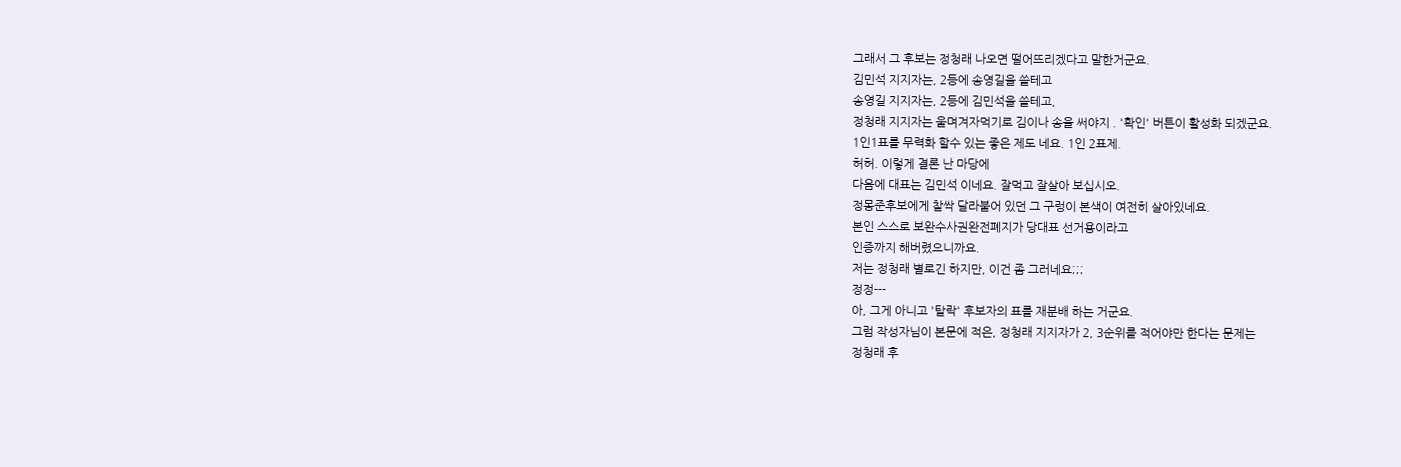그래서 그 후보는 정청래 나오면 떨어뜨리겠다고 말한거군요.
김민석 지지자는, 2등에 송영길을 쓸테고
송영길 지지자는, 2등에 김민석을 쓸테고,
정청래 지지자는 울며겨자먹기로 김이나 송을 써야지 . '확인' 버튼이 활성화 되겠군요.
1인1표를 무력화 할수 있는 좋은 제도 네요. 1인 2표제.
허허. 이렇게 결론 난 마당에
다음에 대표는 김민석 이네요. 잘먹고 잘살아 보십시오.
정몽준후보에게 찰싹 달라붙어 있던 그 구렁이 본색이 여전히 살아있네요.
본인 스스로 보완수사권완전폐지가 당대표 선거용이라고
인증까지 해버렸으니까요.
저는 정청래 별로긴 하지만, 이건 좀 그러네요;;;
정정---
아, 그게 아니고 '탈락' 후보자의 표를 재분배 하는 거군요.
그럼 작성자님이 본문에 적은, 정청래 지지자가 2, 3순위를 적어야만 한다는 문제는
정청래 후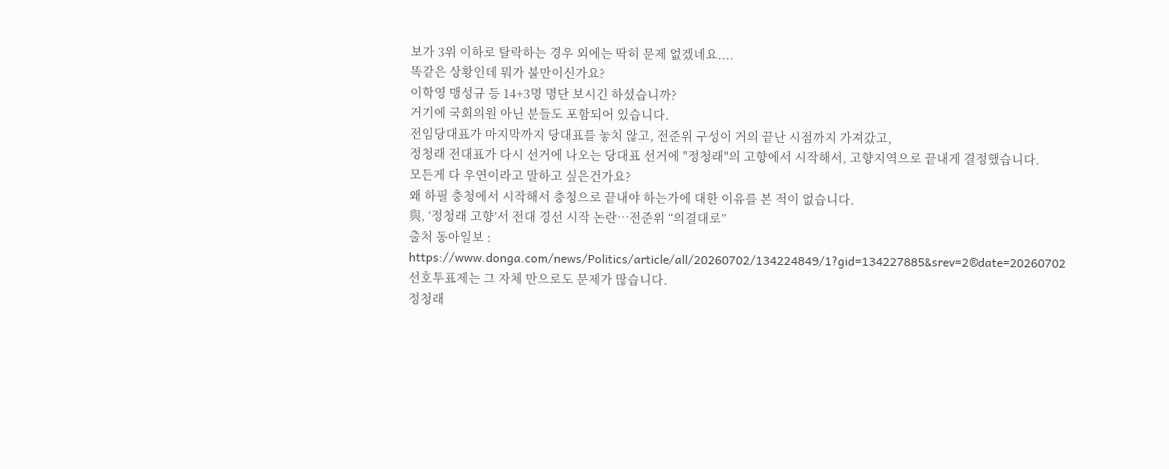보가 3위 이하로 탈락하는 경우 외에는 딱히 문제 없겠네요....
똑같은 상황인데 뭐가 불만이신가요?
이학영 맹성규 등 14+3명 명단 보시긴 하셨습니까?
거기에 국회의원 아닌 분들도 포함되어 있습니다.
전임당대표가 마지막까지 당대표를 놓치 않고, 전준위 구성이 거의 끝난 시점까지 가져갔고,
정청래 전대표가 다시 선거에 나오는 당대표 선거에 "정청래"의 고향에서 시작해서, 고향지역으로 끝내게 결정했습니다.
모든게 다 우연이라고 말하고 싶은건가요?
왜 하필 충청에서 시작해서 충청으로 끝내야 하는가에 대한 이유를 본 적이 없습니다.
與, ‘정청래 고향’서 전대 경선 시작 논란…전준위 “의결대로”
출처 동아일보 : https://www.donga.com/news/Politics/article/all/20260702/134224849/1?gid=134227885&srev=2®date=20260702
선호투표제는 그 자체 만으로도 문제가 많습니다.
정청래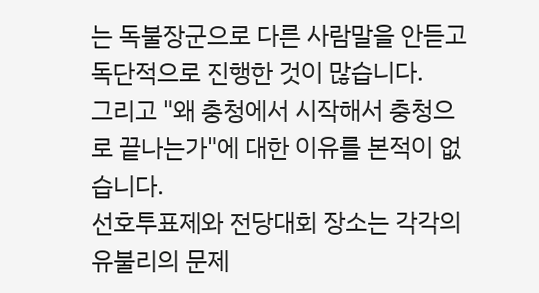는 독불장군으로 다른 사람말을 안듣고 독단적으로 진행한 것이 많습니다.
그리고 "왜 충청에서 시작해서 충청으로 끝나는가"에 대한 이유를 본적이 없습니다.
선호투표제와 전당대회 장소는 각각의 유불리의 문제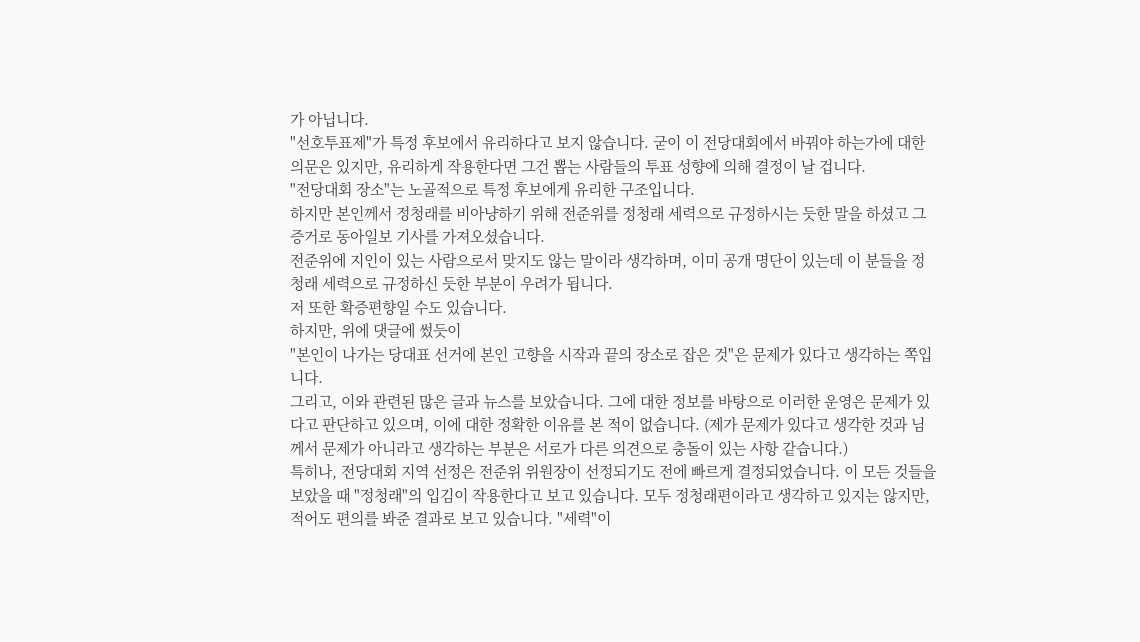가 아닙니다.
"선호투표제"가 특정 후보에서 유리하다고 보지 않습니다. 굳이 이 전당대회에서 바꿔야 하는가에 대한 의문은 있지만, 유리하게 작용한다면 그건 뽑는 사람들의 투표 성향에 의해 결정이 날 겁니다.
"전당대회 장소"는 노골적으로 특정 후보에게 유리한 구조입니다.
하지만 본인께서 정청래를 비아냥하기 위해 전준위를 정청래 세력으로 규정하시는 듯한 말을 하셨고 그 증거로 동아일보 기사를 가져오셨습니다.
전준위에 지인이 있는 사람으로서 맞지도 않는 말이라 생각하며, 이미 공개 명단이 있는데 이 분들을 정청래 세력으로 규정하신 듯한 부분이 우려가 됩니다.
저 또한 확증편향일 수도 있습니다.
하지만, 위에 댓글에 썼듯이
"본인이 나가는 당대표 선거에 본인 고향을 시작과 끝의 장소로 잡은 것"은 문제가 있다고 생각하는 쪽입니다.
그리고, 이와 관련된 많은 글과 뉴스를 보았습니다. 그에 대한 정보를 바탕으로 이러한 운영은 문제가 있다고 판단하고 있으며, 이에 대한 정확한 이유를 본 적이 없습니다. (제가 문제가 있다고 생각한 것과 님께서 문제가 아니라고 생각하는 부분은 서로가 다른 의견으로 충돌이 있는 사항 같습니다.)
특히나, 전당대회 지역 선정은 전준위 위원장이 선정되기도 전에 빠르게 결정되었습니다. 이 모든 것들을 보았을 때 "정청래"의 입김이 작용한다고 보고 있습니다. 모두 정청래편이라고 생각하고 있지는 않지만, 적어도 편의를 봐준 결과로 보고 있습니다. "세력"이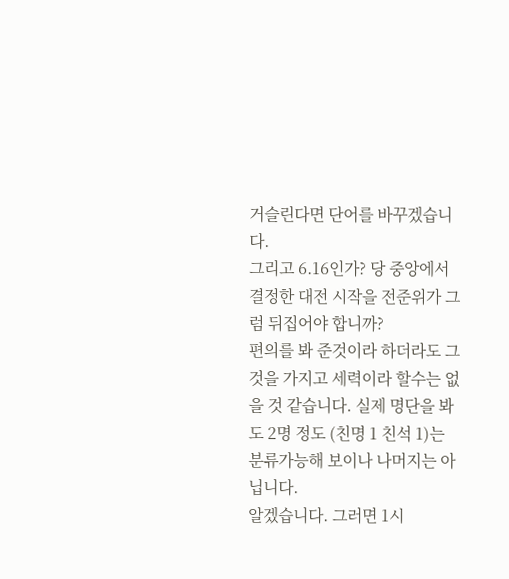거슬린다면 단어를 바꾸겠습니다.
그리고 6.16인가? 당 중앙에서 결정한 대전 시작을 전준위가 그럼 뒤집어야 합니까?
편의를 봐 준것이라 하더라도 그것을 가지고 세력이라 할수는 없을 것 같습니다. 실제 명단을 봐도 2명 정도 (친명 1 친석 1)는 분류가능해 보이나 나머지는 아닙니다.
알겠습니다. 그러면 1시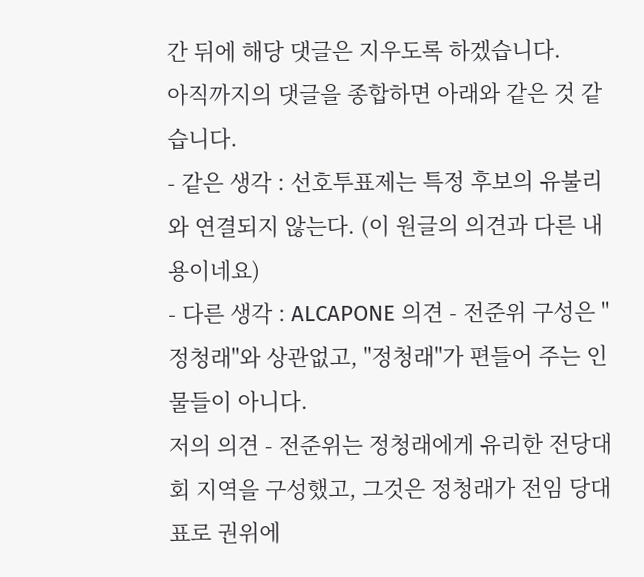간 뒤에 해당 댓글은 지우도록 하겠습니다.
아직까지의 댓글을 종합하면 아래와 같은 것 같습니다.
- 같은 생각 : 선호투표제는 특정 후보의 유불리와 연결되지 않는다. (이 원글의 의견과 다른 내용이네요)
- 다른 생각 : ALCAPONE 의견 - 전준위 구성은 "정청래"와 상관없고, "정청래"가 편들어 주는 인물들이 아니다.
저의 의견 - 전준위는 정청래에게 유리한 전당대회 지역을 구성했고, 그것은 정청래가 전임 당대표로 권위에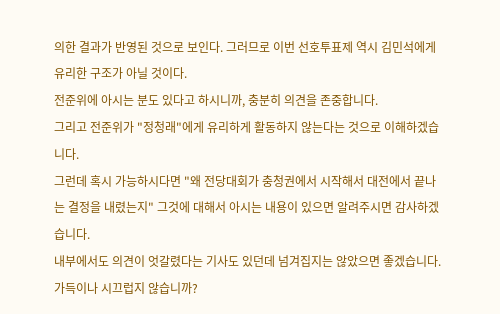의한 결과가 반영된 것으로 보인다. 그러므로 이번 선호투표제 역시 김민석에게 유리한 구조가 아닐 것이다.
전준위에 아시는 분도 있다고 하시니까, 충분히 의견을 존중합니다.
그리고 전준위가 "정청래"에게 유리하게 활동하지 않는다는 것으로 이해하겠습니다.
그런데 혹시 가능하시다면 "왜 전당대회가 충청권에서 시작해서 대전에서 끝나는 결정을 내렸는지" 그것에 대해서 아시는 내용이 있으면 알려주시면 감사하겠습니다.
내부에서도 의견이 엇갈렸다는 기사도 있던데 넘겨집지는 않았으면 좋겠습니다. 가득이나 시끄럽지 않습니까?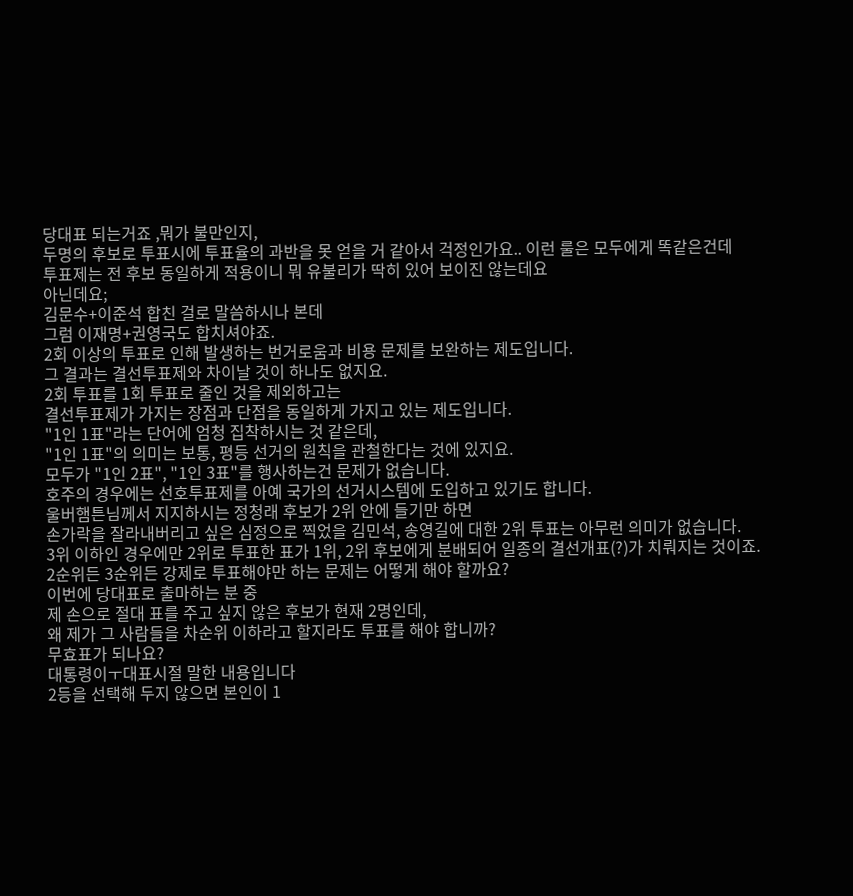당대표 되는거죠 ,뭐가 불만인지,
두명의 후보로 투표시에 투표율의 과반을 못 얻을 거 같아서 걱정인가요.. 이런 룰은 모두에게 똑같은건데
투표제는 전 후보 동일하게 적용이니 뭐 유불리가 딱히 있어 보이진 않는데요
아닌데요;
김문수+이준석 합친 걸로 말씀하시나 본데
그럼 이재명+권영국도 합치셔야죠.
2회 이상의 투표로 인해 발생하는 번거로움과 비용 문제를 보완하는 제도입니다.
그 결과는 결선투표제와 차이날 것이 하나도 없지요.
2회 투표를 1회 투표로 줄인 것을 제외하고는
결선투표제가 가지는 장점과 단점을 동일하게 가지고 있는 제도입니다.
"1인 1표"라는 단어에 엄청 집착하시는 것 같은데,
"1인 1표"의 의미는 보통, 평등 선거의 원칙을 관철한다는 것에 있지요.
모두가 "1인 2표", "1인 3표"를 행사하는건 문제가 없습니다.
호주의 경우에는 선호투표제를 아예 국가의 선거시스템에 도입하고 있기도 합니다.
울버햄튼님께서 지지하시는 정청래 후보가 2위 안에 들기만 하면
손가락을 잘라내버리고 싶은 심정으로 찍었을 김민석, 송영길에 대한 2위 투표는 아무런 의미가 없습니다.
3위 이하인 경우에만 2위로 투표한 표가 1위, 2위 후보에게 분배되어 일종의 결선개표(?)가 치뤄지는 것이죠.
2순위든 3순위든 강제로 투표해야만 하는 문제는 어떻게 해야 할까요?
이번에 당대표로 출마하는 분 중
제 손으로 절대 표를 주고 싶지 않은 후보가 현재 2명인데,
왜 제가 그 사람들을 차순위 이하라고 할지라도 투표를 해야 합니까?
무효표가 되나요?
대통령이ㅜ대표시절 말한 내용입니다
2등을 선택해 두지 않으면 본인이 1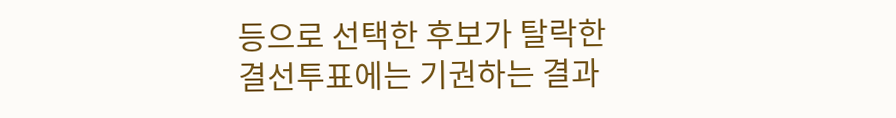등으로 선택한 후보가 탈락한 결선투표에는 기권하는 결과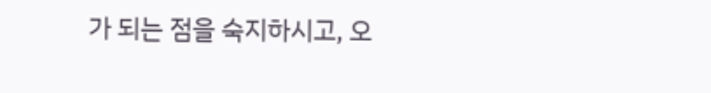가 되는 점을 숙지하시고, 오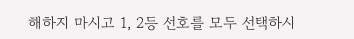해하지 마시고 1, 2등 선호를 모두 선택하시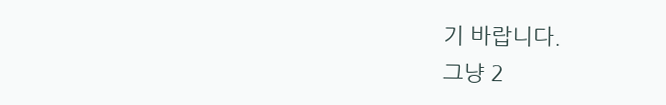기 바랍니다.
그냥 2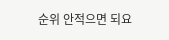순위 안적으면 되요